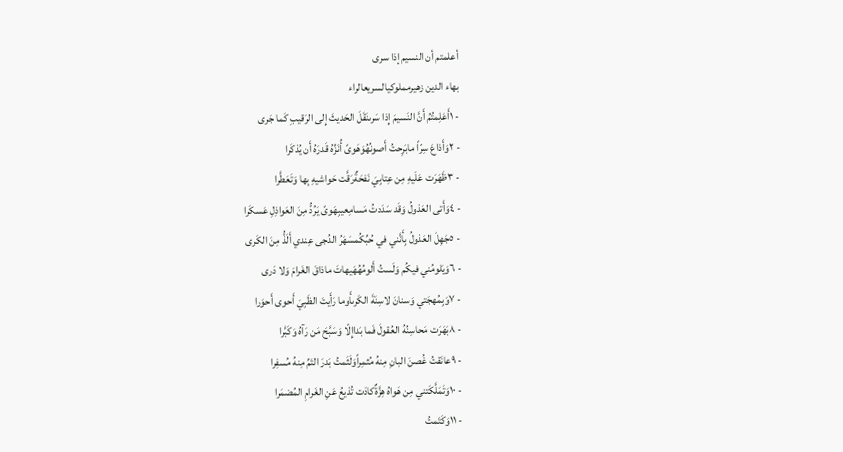أعلمتم أن النسيم إذا سرى
بهاء الدين زهيرمملوكيالسريعالراء
- ١أَعَلِمتُمُ أَنَّ النَسيمَ إِذا سَرىنَقَلَ الحَديثَ إِلى الرَقيبِ كَما جَرى
- ٢وَأَذاعَ سِرّاً مابَرِحتُ أَصونُهُوَهَوىً أُنَزِّهُ قَدرَهُ أَن يُذكَرا
- ٣ظَهَرَت عَلَيهِ مِن عِتابِيَ نَفحَةٌرَقَّت حَواشيهِ بِها وَتَعَطَّرا
- ٤وَأَتى العَذولُ وَقَد سَدَدتُ مَسامِعيبِهَوىً يَرُدُّ مِنَ العَواذِلِ عَسكَرا
- ٥جَهِلَ العَذولُ بِأَنَّني في حُبِّكُمسَهَرُ الدُجى عِندي أَلَذُّ مِنَ الكَرى
- ٦وَيَلومُني فيكُم وَلَستُ أَلومُهُهَيهاتَ ماذاقَ الغَرامَ وَلا دَرى
- ٧وَبِمُهجَتي وَسنانَ لاسِنَةَ الكَرىأَوما رَأَيتَ الظَبِيَ أَحوى أَحوَرا
- ٨بَهَرَت مَحاسِنُهُ العُقولَ فَما بَداإِلّا وَسَبَّحَ مَن رَآهُ وَكَبَّرا
- ٩عانَقتُ غُصنَ البانِ مِنهُ مُثمِراًوَلَثَمتُ بَدرَ التَمِّ مِنهُ مُسفِرا
- ١٠وَتَمَلَّكَتني مِن هَواهُ هِزَّةٌكادَت تُذيعُ عَنِ الغَرامِ المُضمَرا
- ١١وَكَتَمتُ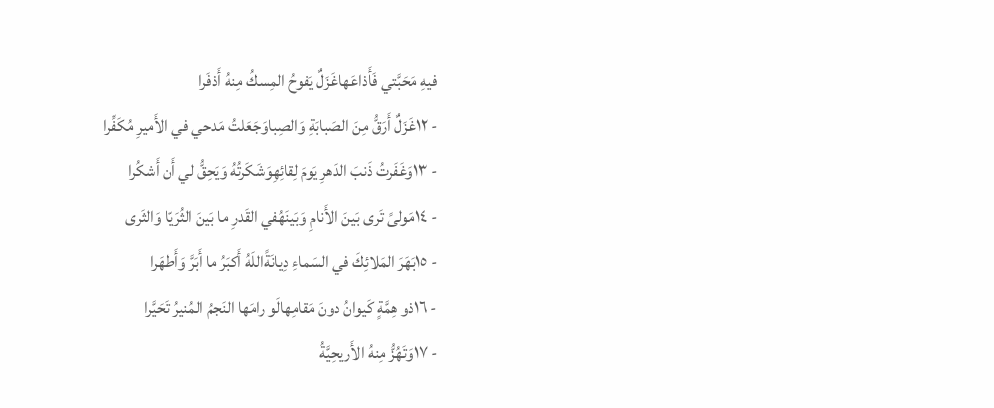فيهِ مَحَبَّتي فَأَذاعَهاغَزَلٌ يَفوحُ المِسكُ مِنهُ أَذفَرا
- ١٢غَزَلٌ أَرَقُّ مِنَ الصَبابَةِ وَالصِباوَجَعَلتُ مَدحي في الأَميرِ مُكَفِّرا
- ١٣وَغَفَرتُ ذَنبَ الدَهرِ يَومَ لِقائِهِوَشَكَرتُهُ وَيَحِقُّ لي أَن أَشكُرا
- ١٤مَولىً تَرى بَينَ الأَنامِ وَبَينَهُفي القَدرِ ما بَينَ الثُرَيّا وَالثَرى
- ١٥بَهَرَ المَلائِكَ في السَماءِ دِيانَةًاللَهُ أَكبَرُ ما أَبَرَّ وَأَطهَرا
- ١٦ذو هِمَّةٍ كَيوانُ دونَ مَقامِهالَو رامَها النَجمُ المُنيرُ تَحَيَّرا
- ١٧وَتَهُزُّ مِنهُ الأَريحِيَّةُ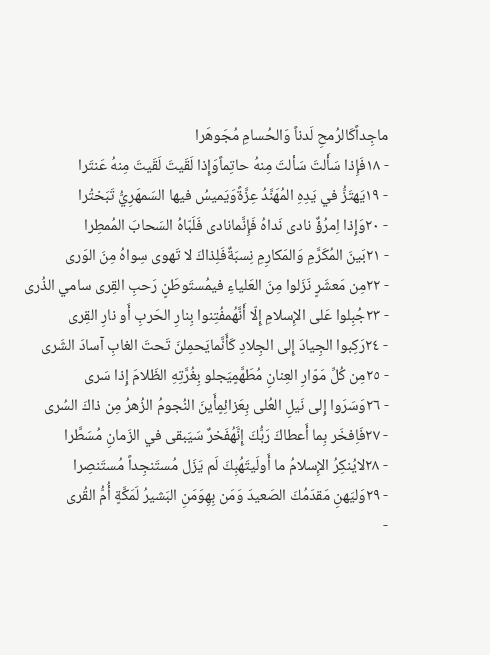ماجِداًكَالرُمحِ لَدناً وَالحُسامِ مُجَوهَرا
- ١٨فَإِذا سَأَلتَ سَألتَ مِنهُ حاتِماًوَإِذا لَقَيتَ لَقَيتَ مِنهُ عَنتَرا
- ١٩يَهتَزُّ في يَدِهِ المُهَنَّدُ عِزَّةًوَيَميسُ فيها السَمهَرِيُّ تَبَختُرا
- ٢٠وَإِذا اِمرُؤٌ نادى نَداهُ فَإِنَّمانادى فَلَبّاهُ السَحابَ المُمطِرا
- ٢١بَينَ المُكَرَّمِ وَالمَكارِمِ نِسبَةٌفَلِذاكَ لا تَهوى سِواهُ مِنَ الوَرى
- ٢٢مِن مَعشَرٍ نَزَلوا مِنَ العَلياءِ فيمُستَوطَنٍ رَحبِ القِرى سامي الذُرى
- ٢٣جُبِلوا عَلى الإِسلامِ إِلّا أَنَّهُمفُتِنوا بِنارِ الحَربِ أَو نارِ القِرى
- ٢٤رَكِبوا الجِيادَ إِلى الجِلادِ كَأَنَّمايَحمِلنَ تَحتَ الغابِ آسادَ الشَرى
- ٢٥مِن كُلِّ مَوّارِ العِنانِ مُطَهَّمٍيَجلو بِغُرَّتِهِ الظَلامَ إِذا سَرى
- ٢٦وَسَرَوا إِلى نَيلِ العُلى بِعَزائِمٍأَينَ النُجومُ الزُهرُ مِن ذاكَ السُرى
- ٢٧فَاِفخَر بِما أَعطاكَ رَبُّكَ إِنَّهُفَخرٌ سَيَبقى في الزَمانِ مُسَطَّرا
- ٢٨لايُنكِرُ الإِسلامُ ما أَولَيتَهُبِكَ لَم يَزَل مُستَنجِداً مُستَنصِرا
- ٢٩وَليَهنِ مَقدَمُكَ الصَعيدَ وَمَن بِهِوَمَنِ البَشيرُ لَمَكَّةٍ أُمُّ القُرى
-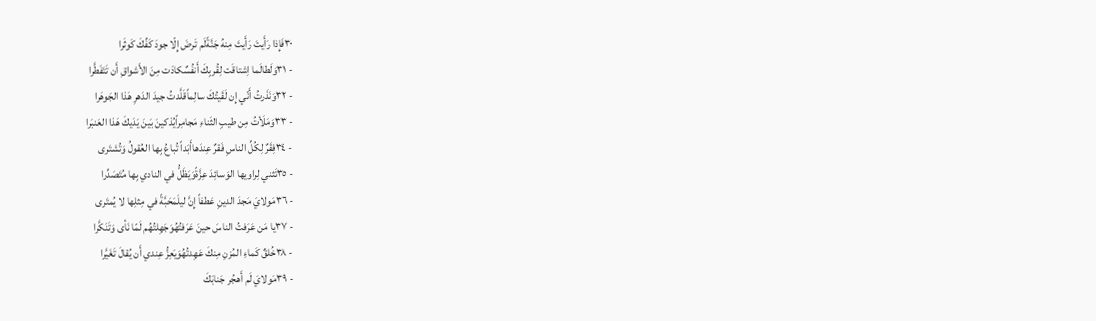٣٠فَإِذا رَأَيتَ رَأَيتَ مِنهُ جَنَّةًلَم تَرضَ إِلّا جودَ كَفِّكَ كَوثَرا
- ٣١وَلَطالَما اِشتاقَت لِقُربِكَ أَنفُسٌكادَت مِنَ الأَشواقِ أَن تَتَفَطَّرا
- ٣٢وَنَذَرتُ أَنّي إِن لَقَيتُكَ سالِماًقَلَّدتُ جيدَ الدَهرِ هَذا الجَوهَرا
- ٣٣وَمَلَأتُ مِن طيبِ الثَناءِ مَجامِراًيُذكينَ بَينَ يَدَيكَ هَذا العَنبَرا
- ٣٤فِقَرٌ لِكُلِّ الناسِ فَقرٌ عِندَهاأَبَداً تُباعُ بِها العُقولُ وَتُشتَرى
- ٣٥تَثني لِراويها الوَسائِدَ عِزَّةًوَيَظَلُّ في النادي بِها مُتَصَدِّرا
- ٣٦مَولايَ مَجدَ الدينِ عَطفاً إِنَّ ليلَمَحَبَّةً في مِثلِها لا يُمتَرى
- ٣٧يا مَن عَرَفتُ الناسَ حينَ عَرَفتُهُوَجَهِلتُهُم لَمّا نَأى وَتَنَكَّرا
- ٣٨خُلقٌ كَماءِ المُزنِ مِنكَ عَهِدتُهُوَيَعِزُّ عِندي أَن يُقالَ تَغَيَّرا
- ٣٩مَولايَ لَم أَهجُر جَنابَكَ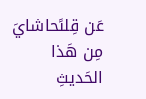عَن قِلىًحاشايَ مِن هَذا الحَديثِ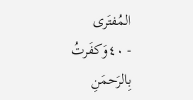المُفتَرى
- ٤٠وَكفَرتُ بِالرَحمَنِ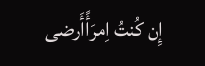إِن كُنتُ اِمرَأًأَرضى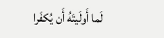لَما أَولَيتَهُ أَن يُكفَرا